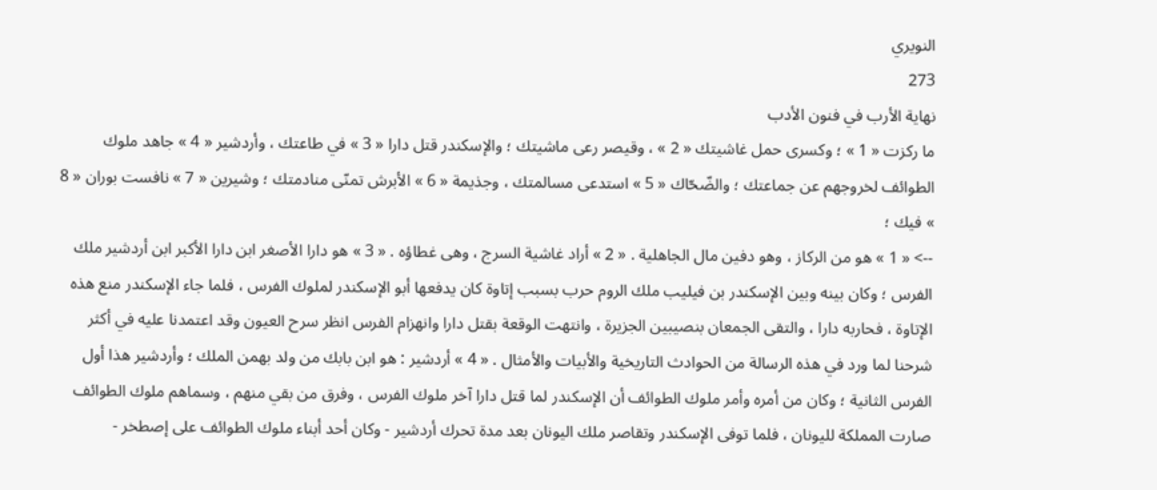النويري
273
نهاية الأرب في فنون الأدب
ما ركزت « 1 » ؛ وكسرى حمل غاشيتك « 2 » ، وقيصر رعى ماشيتك ؛ والإسكندر قتل دارا « 3 » في طاعتك ، وأردشير « 4 » جاهد ملوك الطوائف لخروجهم عن جماعتك ؛ والضّحّاك « 5 » استدعى مسالمتك ، وجذيمة « 6 » الأبرش تمنّى منادمتك ؛ وشيرين « 7 » نافست بوران « 8 » فيك ؛
--> « 1 » هو من الركاز ، وهو دفين مال الجاهلية . « 2 » أراد غاشية السرج ، وهى غطاؤه . « 3 » هو دارا الأصغر ابن دارا الأكبر ابن أردشير ملك الفرس ؛ وكان بينه وبين الإسكندر بن فيليب ملك الروم حرب بسبب إتاوة كان يدفعها أبو الإسكندر لملوك الفرس ، فلما جاء الإسكندر منع هذه الإتاوة ، فحاربه دارا ، والتقى الجمعان بنصيبين الجزيرة ، وانتهت الوقعة بقتل دارا وانهزام الفرس انظر سرح العيون وقد اعتمدنا عليه في أكثر شرحنا لما ورد في هذه الرسالة من الحوادث التاريخية والأبيات والأمثال . « 4 » أردشير : هو ابن بابك من ولد بهمن الملك ؛ وأردشير هذا أول الفرس الثانية ؛ وكان من أمره وأمر ملوك الطوائف أن الإسكندر لما قتل دارا آخر ملوك الفرس ، وفرق من بقي منهم ، وسماهم ملوك الطوائف صارت المملكة لليونان ، فلما توفى الإسكندر وتقاصر ملك اليونان بعد مدة تحرك أردشير - وكان أحد أبناء ملوك الطوائف على إصطخر -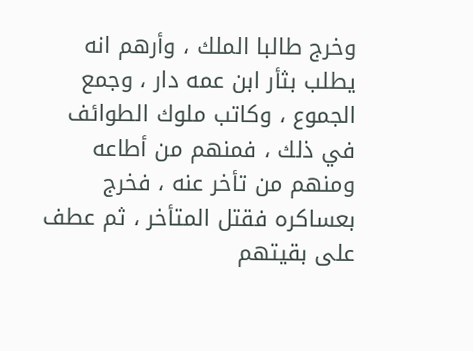وخرج طالبا الملك ، وأرهم انه يطلب بثأر ابن عمه دار ، وجمع الجموع ، وكاتب ملوك الطوائف في ذلك ، فمنهم من أطاعه ومنهم من تأخر عنه ، فخرج بعساكره فقتل المتأخر ، ثم عطف على بقيتهم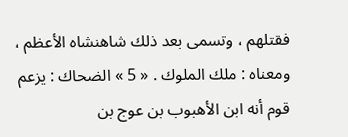فقتلهم ، وتسمى بعد ذلك شاهنشاه الأعظم ، ومعناه : ملك الملوك . « 5 » الضحاك : يزعم قوم أنه ابن الأهبوب بن عوج بن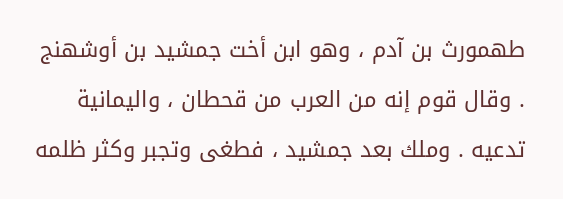طهمورث بن آدم ، وهو ابن أخت جمشيد بن أوشهنج . وقال قوم إنه من العرب من قحطان ، واليمانية تدعيه . وملك بعد جمشيد ، فطغى وتجبر وكثر ظلمه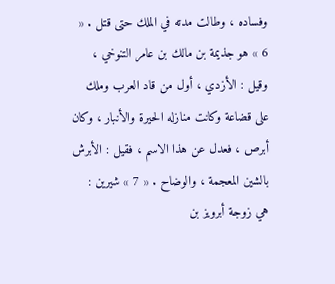وفساده ، وطالت مدته في الملك حتى قتل . « 6 » هو جذيمة بن مالك بن عامر التنوخي ، وقيل : الأزدي ، أول من قاد العرب وملك على قضاعة وكانت منازله الحيرة والأنبار ، وكان أبرص ، فعدل عن هذا الاسم ، فقيل : الأبرش بالشين المعجمة ، والوضاح . « 7 » شيرين : هي زوجة أبرويز بن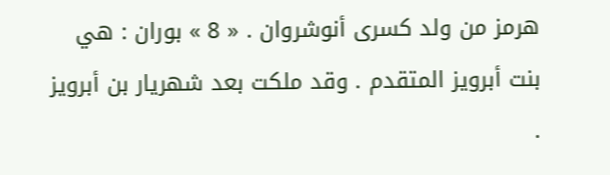هرمز من ولد كسرى أنوشروان . « 8 » بوران : هي بنت أبرويز المتقدم . وقد ملكت بعد شهريار بن أبرويز .